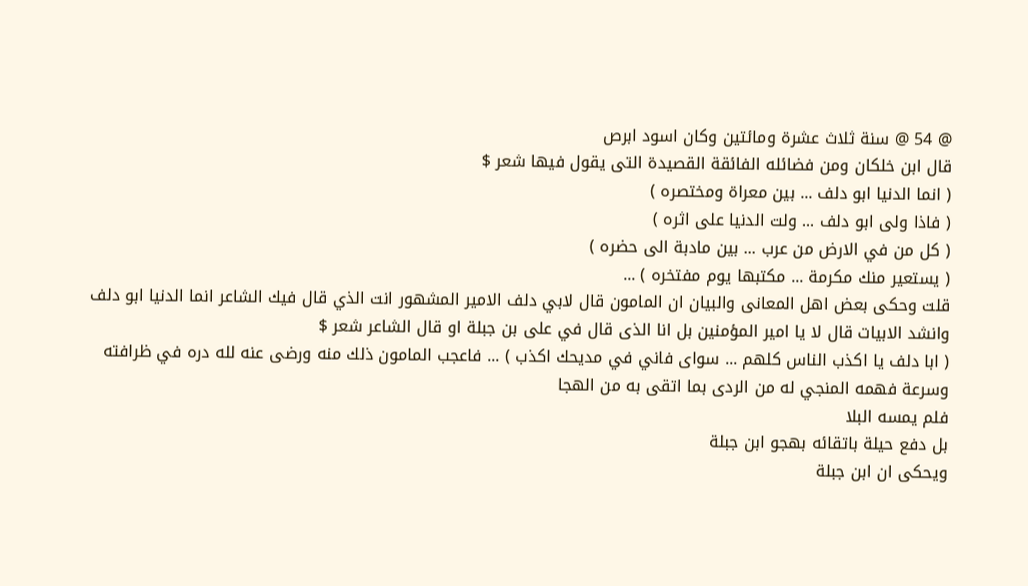@ 54 @ سنة ثلاث عشرة ومائتين وكان اسود ابرص
قال ابن خلكان ومن فضائله الفائقة القصيدة التى يقول فيها شعر $
( انما الدنيا ابو دلف ... بين معراة ومختصره )
( فاذا ولى ابو دلف ... ولت الدنيا على اثره )
( كل من في الارض من عرب ... بين مادبة الى حضره )
( يستعير منك مكرمة ... مكتبها يوم مفتخره ) ...
قلت وحكى بعض اهل المعانى والبيان ان المامون قال لابي دلف الامير المشهور انت الذي قال فيك الشاعر انما الدنيا ابو دلف وانشد الابيات قال لا يا امير المؤمنين بل انا الذى قال في على بن جبلة او قال الشاعر شعر $
( ابا دلف يا اكذب الناس كلهم ... سواى فاني في مديحك اكذب ) ... فاعجب المامون ذلك منه ورضى عنه لله دره في ظرافته وسرعة فهمه المنجي له من الردى بما اتقى به من الهجا
فلم يمسه البلا
بل دفع حيلة باتقائه بهجو ابن جبلة
ويحكى ان ابن جبلة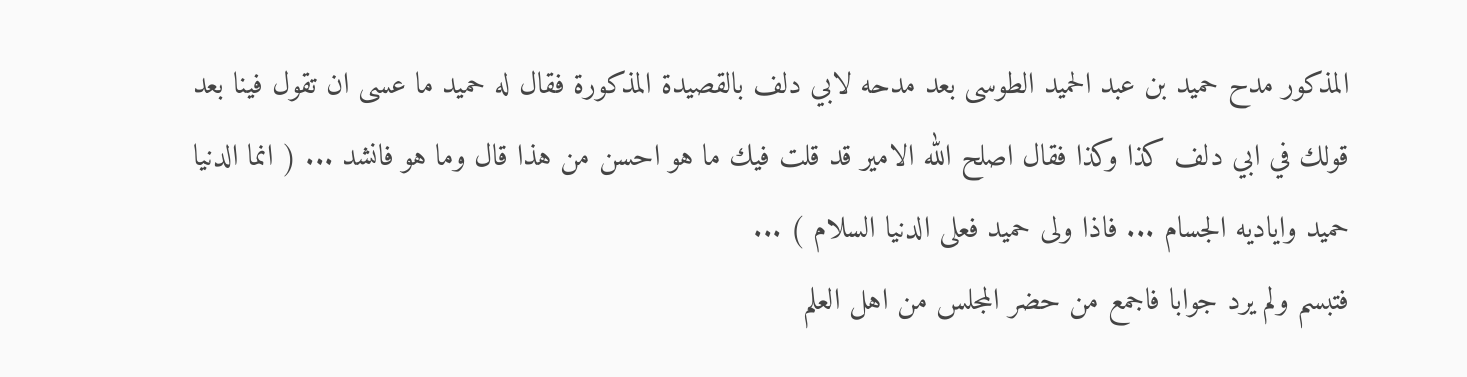المذكور مدح حميد بن عبد الحميد الطوسى بعد مدحه لابي دلف بالقصيدة المذكورة فقال له حميد ما عسى ان تقول فينا بعد قولك في ابي دلف كذا وكذا فقال اصلح الله الامير قد قلت فيك ما هو احسن من هذا قال وما هو فانشد ... ( انما الدنيا حميد واياديه الجسام ... فاذا ولى حميد فعلى الدنيا السلام ) ...
فتبسم ولم يرد جوابا فاجمع من حضر المجلس من اهل العلم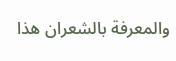والمعرفة بالشعران هذا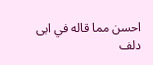احسن مما قاله في ابى دلف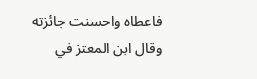فاعطاه واحسنت جائزته
وقال ابن المعتز في